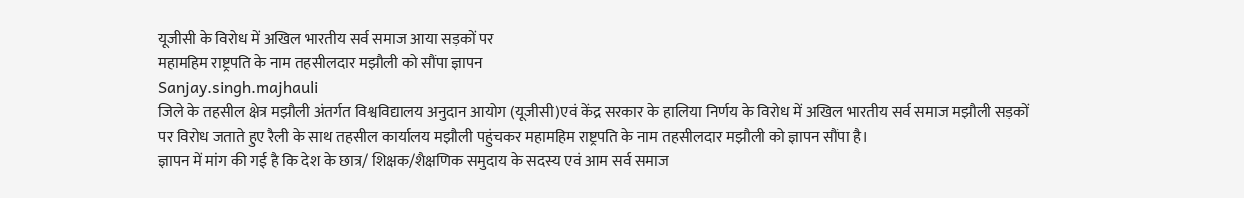यूजीसी के विरोध में अखिल भारतीय सर्व समाज आया सड़कों पर
महामहिम राष्ट्रपति के नाम तहसीलदार मझौली को सौंपा ज्ञापन
Sanjay.singh.majhauli
जिले के तहसील क्षेत्र मझौली अंतर्गत विश्वविद्यालय अनुदान आयोग (यूजीसी)एवं केंद्र सरकार के हालिया निर्णय के विरोध में अखिल भारतीय सर्व समाज मझौली सड़कों पर विरोध जताते हुए रैली के साथ तहसील कार्यालय मझौली पहुंचकर महामहिम राष्ट्रपति के नाम तहसीलदार मझौली को ज्ञापन सौंपा है।
ज्ञापन में मांग की गई है कि देश के छात्र/ शिक्षक/शैक्षणिक समुदाय के सदस्य एवं आम सर्व समाज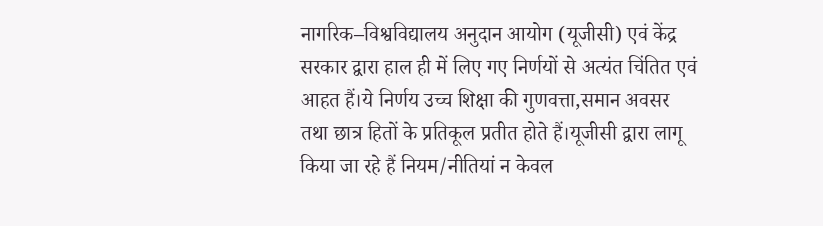नागरिक–विश्वविद्यालय अनुदान आयोग (यूजीसी) एवं केंद्र सरकार द्वारा हाल ही में लिए गए निर्णयों से अत्यंत चिंतित एवं आहत हैं।ये निर्णय उच्च शिक्षा की गुणवत्ता,समान अवसर तथा छात्र हितों के प्रतिकूल प्रतीत होते हैं।यूजीसी द्वारा लागू किया जा रहे हैं नियम/नीतियां न केवल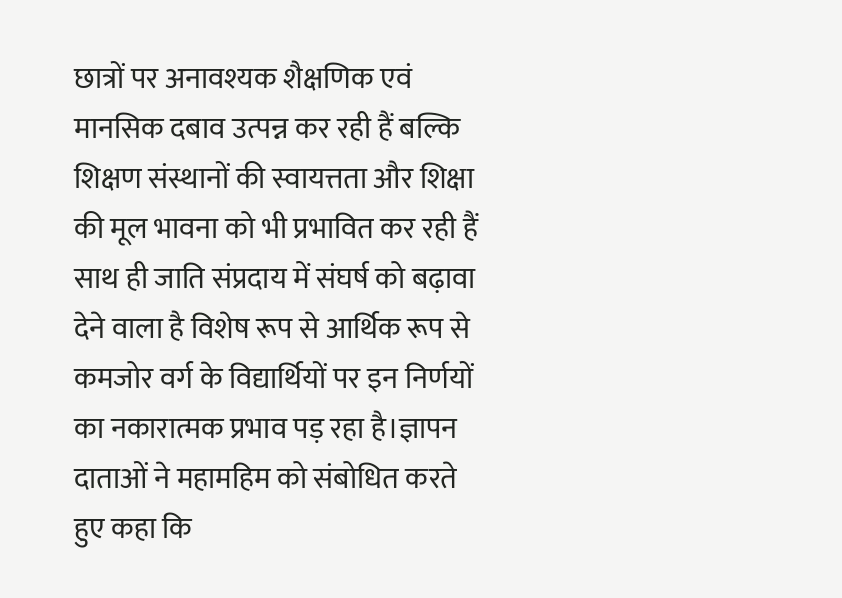छात्रों पर अनावश्यक शैक्षणिक एवं मानसिक दबाव उत्पन्न कर रही हैं बल्कि शिक्षण संस्थानों की स्वायत्तता और शिक्षा की मूल भावना को भी प्रभावित कर रही हैं साथ ही जाति संप्रदाय में संघर्ष को बढ़ावा देने वाला है विशेष रूप से आर्थिक रूप से कमजोर वर्ग के विद्यार्थियों पर इन निर्णयों का नकारात्मक प्रभाव पड़ रहा है।ज्ञापन दाताओं ने महामहिम को संबोधित करते हुए कहा कि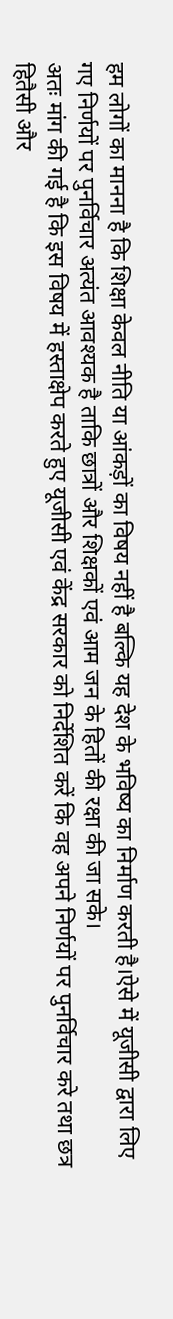हम लोगों का मानना है कि शिक्षा केवल नीति या आंकड़ों का विषय नहीं है बल्कि यह देश के भविष्य का निर्माण करती है।ऐसे में यूजीसी द्वारा लिए गए निर्णयों पर पुनर्विचार अत्यंत आवश्यक है ताकि छात्रों और शिक्षकों एवं आम जन के हितों की रक्षा की जा सके।
अतः मांग की गई है कि इस विषय में हस्ताक्षेप करते हुए यूजीसी एवं केंद्र सरकार को निर्देशित करें कि वह अपने निर्णयों पर पुनर्विचार करे तथा छत्र हितैसी और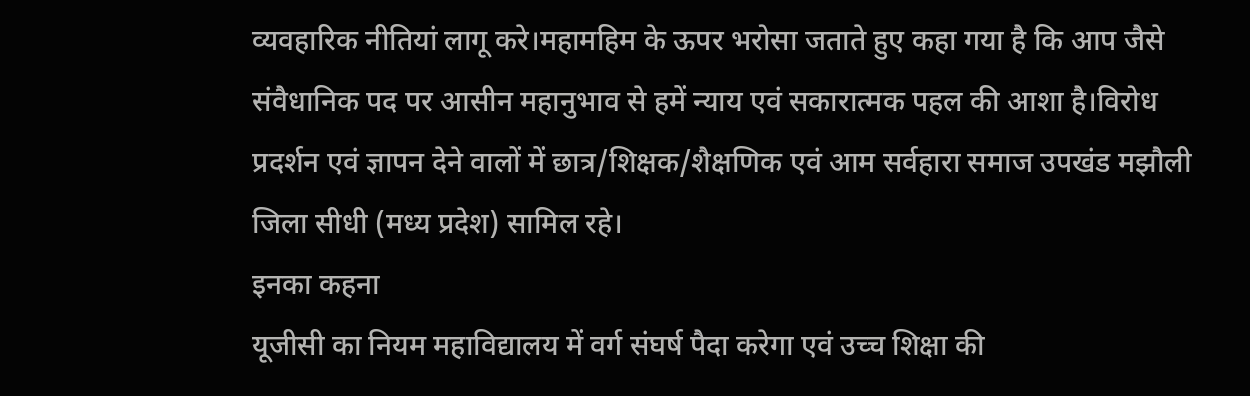व्यवहारिक नीतियां लागू करे।महामहिम के ऊपर भरोसा जताते हुए कहा गया है कि आप जैसे संवैधानिक पद पर आसीन महानुभाव से हमें न्याय एवं सकारात्मक पहल की आशा है।विरोध प्रदर्शन एवं ज्ञापन देने वालों में छात्र/शिक्षक/शैक्षणिक एवं आम सर्वहारा समाज उपखंड मझौली जिला सीधी (मध्य प्रदेश) सामिल रहे।
इनका कहना
यूजीसी का नियम महाविद्यालय में वर्ग संघर्ष पैदा करेगा एवं उच्च शिक्षा की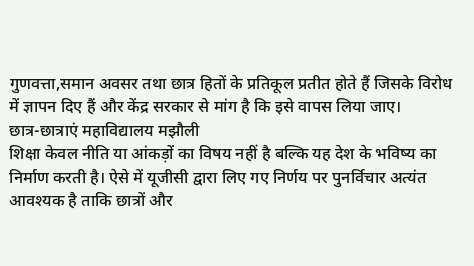गुणवत्ता,समान अवसर तथा छात्र हितों के प्रतिकूल प्रतीत होते हैं जिसके विरोध में ज्ञापन दिए हैं और केंद्र सरकार से मांग है कि इसे वापस लिया जाए।
छात्र-छात्राएं महाविद्यालय मझौली
शिक्षा केवल नीति या आंकड़ों का विषय नहीं है बल्कि यह देश के भविष्य का निर्माण करती है। ऐसे में यूजीसी द्वारा लिए गए निर्णय पर पुनर्विचार अत्यंत आवश्यक है ताकि छात्रों और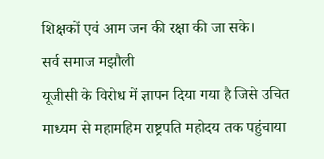शिक्षकों एवं आम जन की रक्षा की जा सके।
सर्व समाज मझौली
यूजीसी के विरोध में ज्ञापन दिया गया है जिसे उचित माध्यम से महामहिम राष्ट्रपति महोदय तक पहुंचाया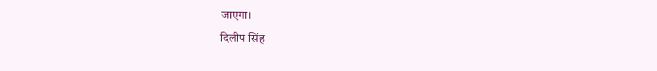जाएगा।
दिलीप सिंह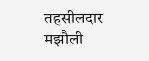तहसीलदार मझौली